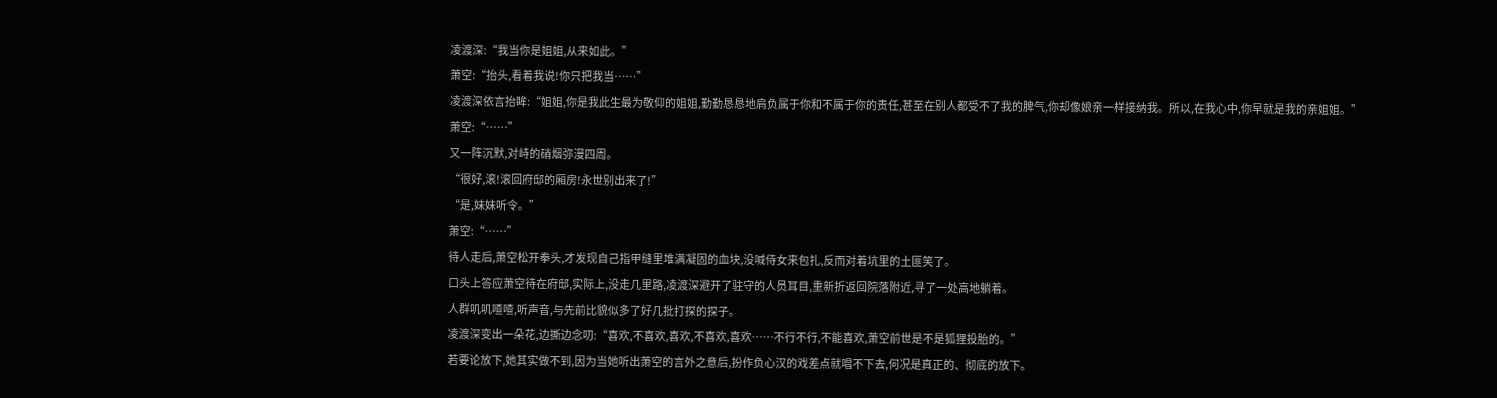凌渡深:“我当你是姐姐,从来如此。”
萧空:“抬头,看着我说!你只把我当……”
凌渡深依言抬眸:“姐姐,你是我此生最为敬仰的姐姐,勤勤恳恳地肩负属于你和不属于你的责任,甚至在别人都受不了我的脾气,你却像娘亲一样接纳我。所以,在我心中,你早就是我的亲姐姐。”
萧空:“……”
又一阵沉默,对峙的硝烟弥漫四周。
“很好,滚!滚回府邸的厢房!永世别出来了!”
“是,妹妹听令。”
萧空:“……”
待人走后,萧空松开拳头,才发现自己指甲缝里堆满凝固的血块,没喊侍女来包扎,反而对着坑里的土匪笑了。
口头上答应萧空待在府邸,实际上,没走几里路,凌渡深避开了驻守的人员耳目,重新折返回院落附近,寻了一处高地躺着。
人群叽叽喳喳,听声音,与先前比貌似多了好几批打探的探子。
凌渡深变出一朵花,边撕边念叨:“喜欢,不喜欢,喜欢,不喜欢,喜欢……不行不行,不能喜欢,萧空前世是不是狐狸投胎的。”
若要论放下,她其实做不到,因为当她听出萧空的言外之意后,扮作负心汉的戏差点就唱不下去,何况是真正的、彻底的放下。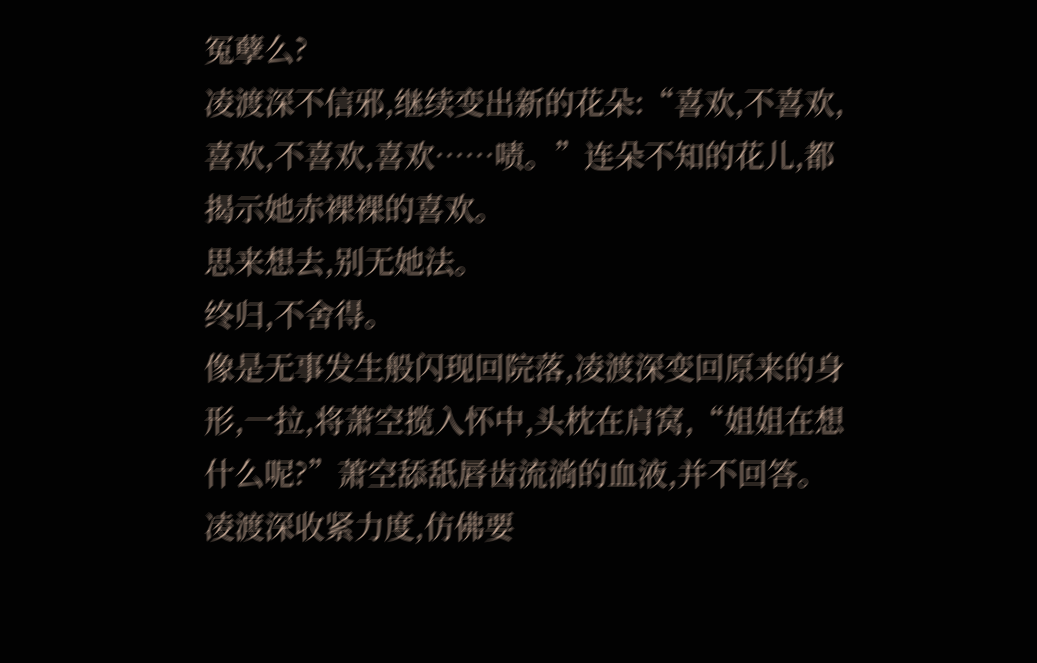冤孽么?
凌渡深不信邪,继续变出新的花朵:“喜欢,不喜欢,喜欢,不喜欢,喜欢……啧。”连朵不知的花儿,都揭示她赤裸裸的喜欢。
思来想去,别无她法。
终归,不舍得。
像是无事发生般闪现回院落,凌渡深变回原来的身形,一拉,将萧空揽入怀中,头枕在肩窝,“姐姐在想什么呢?”萧空舔舐唇齿流淌的血液,并不回答。
凌渡深收紧力度,仿佛要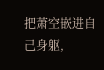把萧空嵌进自己身躯,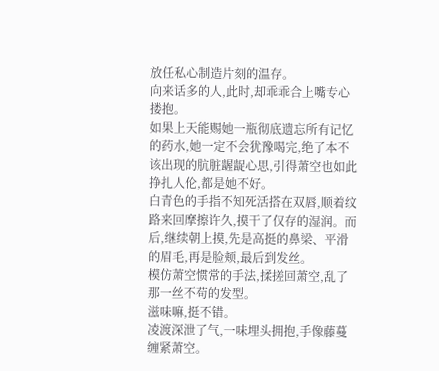放任私心制造片刻的温存。
向来话多的人,此时,却乖乖合上嘴专心搂抱。
如果上天能赐她一瓶彻底遗忘所有记忆的药水,她一定不会犹豫喝完,绝了本不该出现的肮脏龌龊心思,引得萧空也如此挣扎人伦,都是她不好。
白青色的手指不知死活搭在双唇,顺着纹路来回摩擦许久,摸干了仅存的湿润。而后,继续朝上摸,先是高挺的鼻梁、平滑的眉毛,再是脸颊,最后到发丝。
模仿萧空惯常的手法,揉搓回萧空,乱了那一丝不苟的发型。
滋味嘛,挺不错。
凌渡深泄了气,一味埋头拥抱,手像藤蔓缠紧萧空。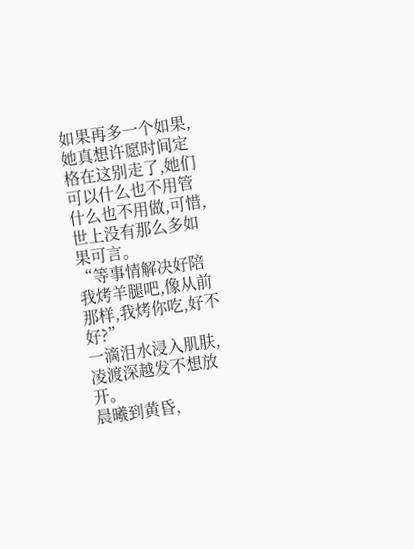如果再多一个如果,她真想许愿时间定格在这别走了,她们可以什么也不用管什么也不用做,可惜,世上没有那么多如果可言。
“等事情解决好陪我烤羊腿吧,像从前那样,我烤你吃,好不好?”
一滴泪水浸入肌肤,凌渡深越发不想放开。
晨曦到黄昏,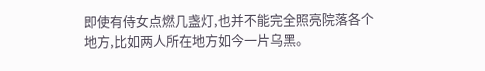即使有侍女点燃几盏灯,也并不能完全照亮院落各个地方,比如两人所在地方如今一片乌黑。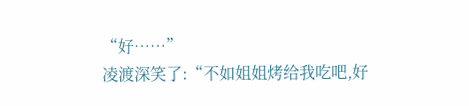“好……”
凌渡深笑了:“不如姐姐烤给我吃吧,好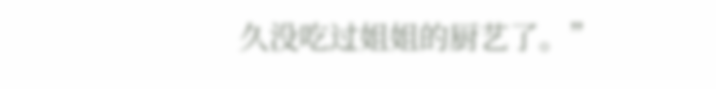久没吃过姐姐的厨艺了。”